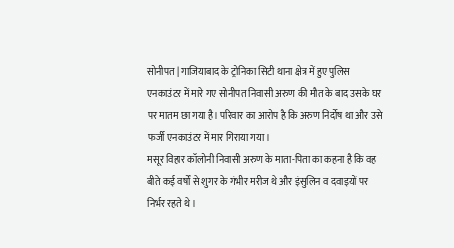सोनीपत | गाजियाबाद के ट्रोनिका सिटी थाना क्षेत्र में हुए पुलिस एनकाउंटर में मारे गए सोनीपत निवासी अरुण की मौत के बाद उसके घर पर मातम छा गया है। परिवार का आरोप है कि अरुण निर्दोष था और उसे फर्जी एनकाउंटर में मार गिराया गया।
मसूर विहार कॉलोनी निवासी अरुण के माता-पिता का कहना है कि वह बीते कई वर्षों से शुगर के गंभीर मरीज थे और इंसुलिन व दवाइयों पर निर्भर रहते थे।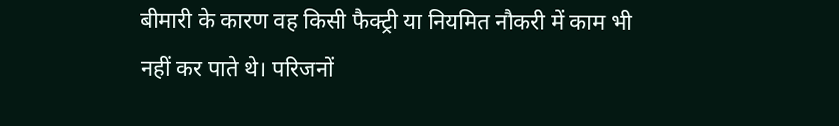बीमारी के कारण वह किसी फैक्ट्री या नियमित नौकरी में काम भी नहीं कर पाते थे। परिजनों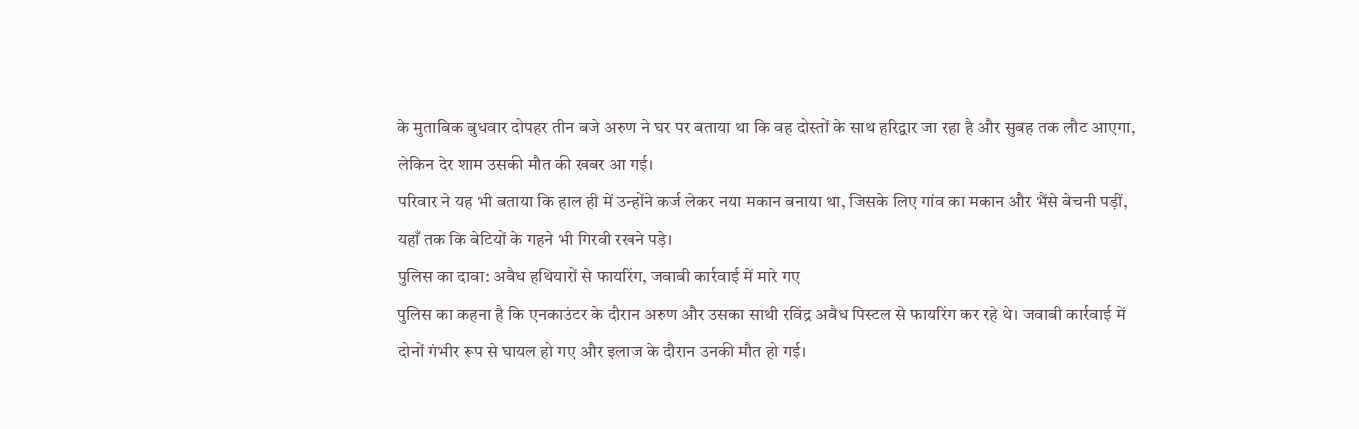के मुताबिक बुधवार दोपहर तीन बजे अरुण ने घर पर बताया था कि वह दोस्तों के साथ हरिद्वार जा रहा है और सुबह तक लौट आएगा, लेकिन देर शाम उसकी मौत की खबर आ गई।
परिवार ने यह भी बताया कि हाल ही में उन्होंने कर्ज लेकर नया मकान बनाया था, जिसके लिए गांव का मकान और भैंसे बेचनी पड़ीं, यहाँ तक कि बेटियों के गहने भी गिरवी रखने पड़े।
पुलिस का दावा: अवैध हथियारों से फायरिंग, जवाबी कार्रवाई में मारे गए
पुलिस का कहना है कि एनकाउंटर के दौरान अरुण और उसका साथी रविंद्र अवैध पिस्टल से फायरिंग कर रहे थे। जवाबी कार्रवाई में दोनों गंभीर रूप से घायल हो गए और इलाज के दौरान उनकी मौत हो गई।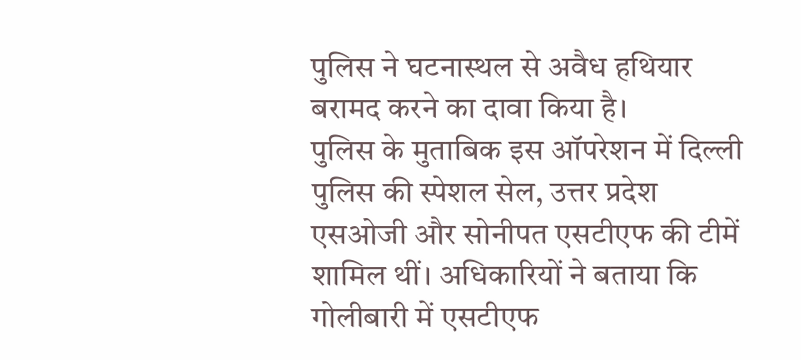पुलिस ने घटनास्थल से अवैध हथियार बरामद करने का दावा किया है।
पुलिस के मुताबिक इस ऑपरेशन में दिल्ली पुलिस की स्पेशल सेल, उत्तर प्रदेश एसओजी और सोनीपत एसटीएफ की टीमें शामिल थीं। अधिकारियों ने बताया कि गोलीबारी में एसटीएफ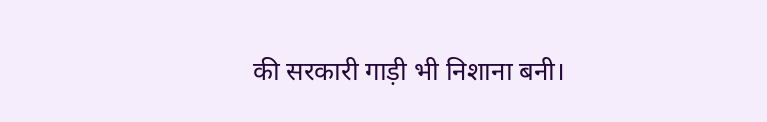की सरकारी गाड़ी भी निशाना बनी।